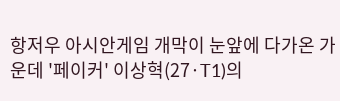항저우 아시안게임 개막이 눈앞에 다가온 가운데 '페이커' 이상혁(27·T1)의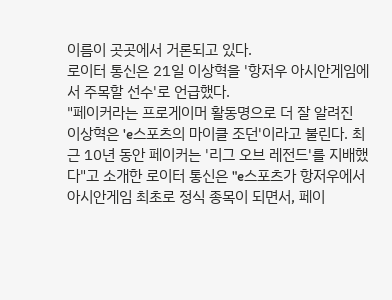이름이 곳곳에서 거론되고 있다.
로이터 통신은 21일 이상혁을 '항저우 아시안게임에서 주목할 선수'로 언급했다.
"페이커라는 프로게이머 활동명으로 더 잘 알려진 이상혁은 'e스포츠의 마이클 조던'이라고 불린다. 최근 10년 동안 페이커는 '리그 오브 레전드'를 지배했다"고 소개한 로이터 통신은 "e스포츠가 항저우에서 아시안게임 최초로 정식 종목이 되면서, 페이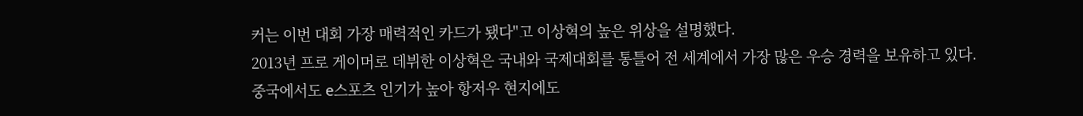커는 이번 대회 가장 매력적인 카드가 됐다"고 이상혁의 높은 위상을 설명했다.
2013년 프로 게이머로 데뷔한 이상혁은 국내와 국제대회를 통틀어 전 세계에서 가장 많은 우승 경력을 보유하고 있다.
중국에서도 e스포츠 인기가 높아 항저우 현지에도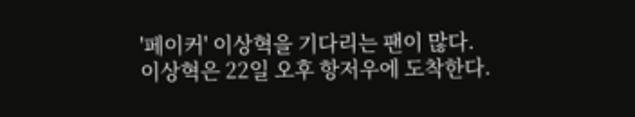'페이커' 이상혁을 기다리는 팬이 많다.
이상혁은 22일 오후 항저우에 도착한다.